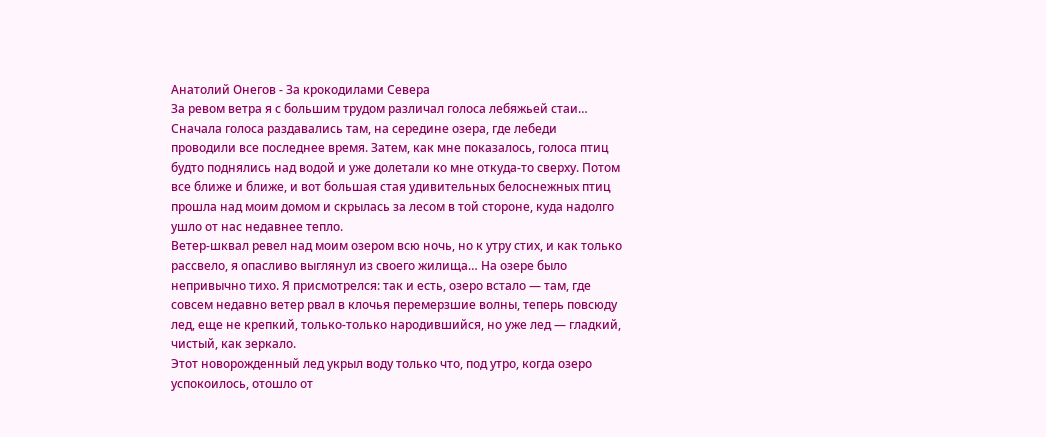Анатолий Онегов - За крокодилами Севера
За ревом ветра я с большим трудом различал голоса лебяжьей стаи… Сначала голоса раздавались там, на середине озера, где лебеди проводили все последнее время. Затем, как мне показалось, голоса птиц будто поднялись над водой и уже долетали ко мне откуда-то сверху. Потом все ближе и ближе, и вот большая стая удивительных белоснежных птиц прошла над моим домом и скрылась за лесом в той стороне, куда надолго ушло от нас недавнее тепло.
Ветер-шквал ревел над моим озером всю ночь, но к утру стих, и как только рассвело, я опасливо выглянул из своего жилища… На озере было непривычно тихо. Я присмотрелся: так и есть, озеро встало — там, где совсем недавно ветер рвал в клочья перемерзшие волны, теперь повсюду лед, еще не крепкий, только-только народившийся, но уже лед — гладкий, чистый, как зеркало.
Этот новорожденный лед укрыл воду только что, под утро, когда озеро успокоилось, отошло от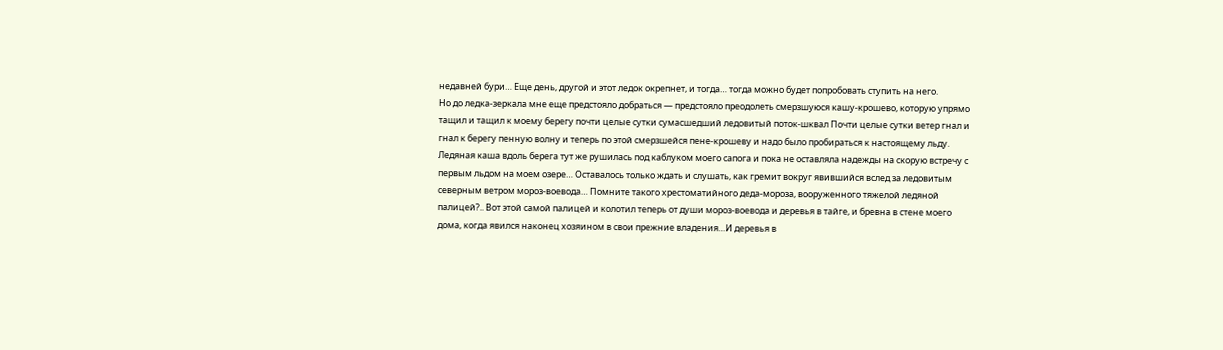недавней бури… Еще день, другой и этот ледок окрепнет, и тогда… тогда можно будет попробовать ступить на него.
Но до ледка-зеркала мне еще предстояло добраться — предстояло преодолеть смерзшуюся кашу-крошево, которую упрямо тащил и тащил к моему берегу почти целые сутки сумасшедший ледовитый поток-шквал Почти целые сутки ветер гнал и гнал к берегу пенную волну и теперь по этой смерзшейся пене-крошеву и надо было пробираться к настоящему льду.
Ледяная каша вдоль берега тут же рушилась под каблуком моего сапога и пока не оставляла надежды на скорую встречу с первым льдом на моем озере… Оставалось только ждать и слушать, как гремит вокруг явившийся вслед за ледовитым северным ветром мороз-воевода… Помните такого хрестоматийного деда-мороза, вооруженного тяжелой ледяной палицей?.. Вот этой самой палицей и колотил теперь от души мороз-воевода и деревья в тайге, и бревна в стене моего дома, когда явился наконец хозяином в свои прежние владения…И деревья в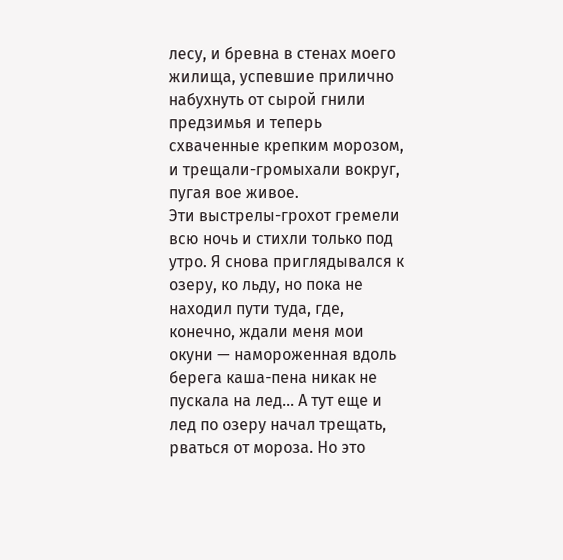лесу, и бревна в стенах моего жилища, успевшие прилично набухнуть от сырой гнили предзимья и теперь схваченные крепким морозом, и трещали-громыхали вокруг, пугая вое живое.
Эти выстрелы-грохот гремели всю ночь и стихли только под утро. Я снова приглядывался к озеру, ко льду, но пока не находил пути туда, где, конечно, ждали меня мои окуни — намороженная вдоль берега каша-пена никак не пускала на лед… А тут еще и лед по озеру начал трещать, рваться от мороза. Но это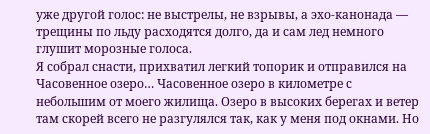уже другой голос: не выстрелы, не взрывы, а эхо-канонада — трещины по льду расходятся долго, да и сам лед немного глушит морозные голоса.
Я собрал снасти, прихватил легкий топорик и отправился на Часовенное озеро… Часовенное озеро в километре с небольшим от моего жилища. Озеро в высоких берегах и ветер там скорей всего не разгулялся так, как у меня под окнами. Но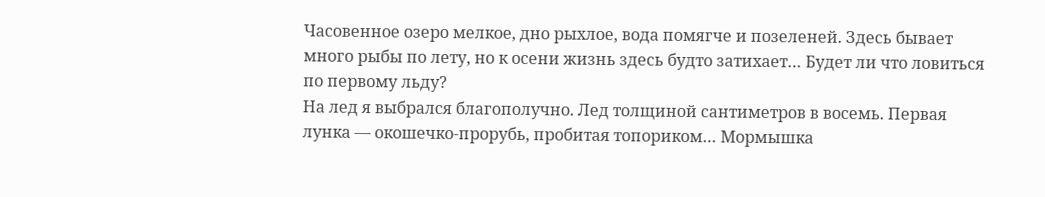Часовенное озеро мелкое, дно рыхлое, вода помягче и позеленей. Здесь бывает много рыбы по лету, но к осени жизнь здесь будто затихает… Будет ли что ловиться по первому льду?
На лед я выбрался благополучно. Лед толщиной сантиметров в восемь. Первая лунка — окошечко-прорубь, пробитая топориком… Мормышка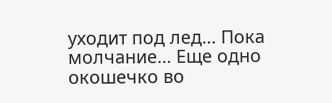уходит под лед… Пока молчание… Еще одно окошечко во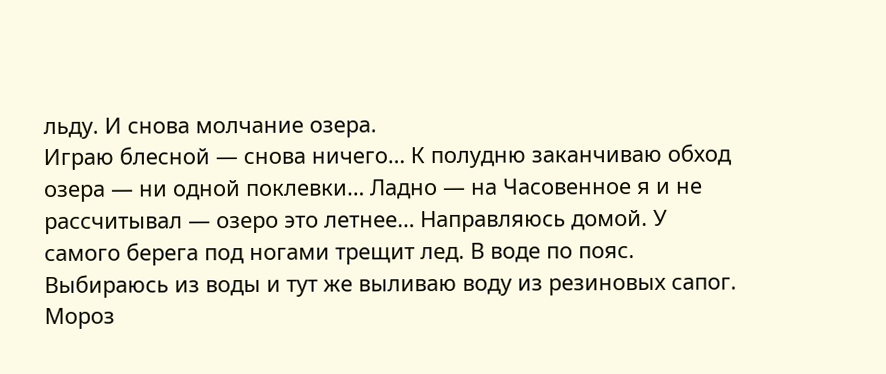льду. И снова молчание озера.
Играю блесной — снова ничего… К полудню заканчиваю обход озера — ни одной поклевки… Ладно — на Часовенное я и не рассчитывал — озеро это летнее… Направляюсь домой. У самого берега под ногами трещит лед. В воде по пояс. Выбираюсь из воды и тут же выливаю воду из резиновых сапог. Мороз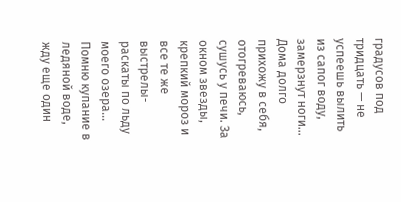градусов под тридцать — не успеешь вылить из сапог воду, замерзнут ноги…
Дома долго прихожу в себя, отогреваюсь, сушусь у печи. За окном звезды, крепкий мороз и все те же выстрелы-раскаты по льду моего озера…
Помню купание в ледяной воде, жду еще один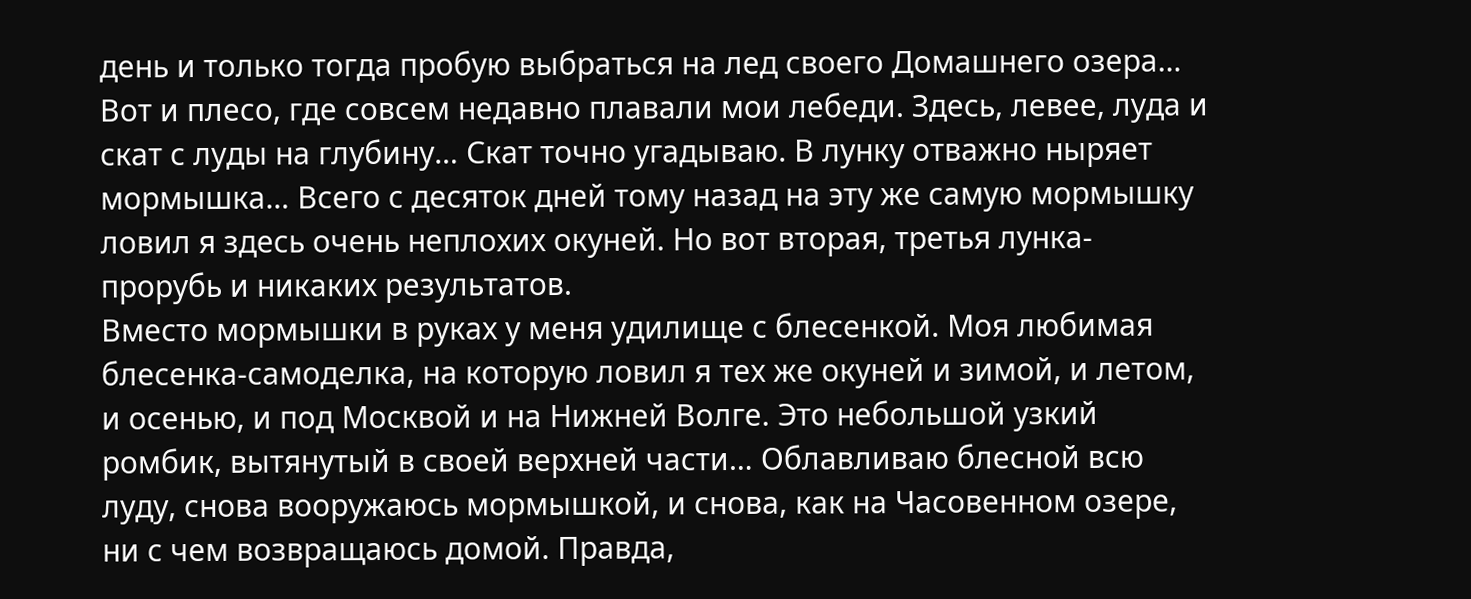день и только тогда пробую выбраться на лед своего Домашнего озера…
Вот и плесо, где совсем недавно плавали мои лебеди. Здесь, левее, луда и скат с луды на глубину… Скат точно угадываю. В лунку отважно ныряет мормышка… Всего с десяток дней тому назад на эту же самую мормышку ловил я здесь очень неплохих окуней. Но вот вторая, третья лунка-прорубь и никаких результатов.
Вместо мормышки в руках у меня удилище с блесенкой. Моя любимая блесенка-самоделка, на которую ловил я тех же окуней и зимой, и летом, и осенью, и под Москвой и на Нижней Волге. Это небольшой узкий ромбик, вытянутый в своей верхней части… Облавливаю блесной всю луду, снова вооружаюсь мормышкой, и снова, как на Часовенном озере, ни с чем возвращаюсь домой. Правда,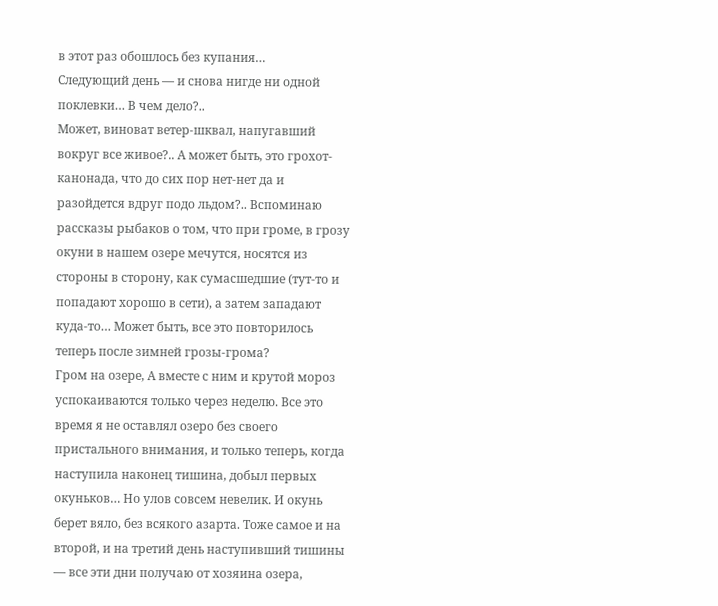в этот раз обошлось без купания…
Следующий день — и снова нигде ни одной поклевки… В чем дело?..
Может, виноват ветер-шквал, напугавший вокруг все живое?.. А может быть, это грохот-канонада, что до сих пор нет-нет да и разойдется вдруг подо льдом?.. Вспоминаю рассказы рыбаков о том, что при громе, в грозу окуни в нашем озере мечутся, носятся из стороны в сторону, как сумасшедшие (тут-то и попадают хорошо в сети), а затем западают куда-то… Может быть, все это повторилось теперь после зимней грозы-грома?
Гром на озере, А вместе с ним и крутой мороз успокаиваются только через неделю. Все это время я не оставлял озеро без своего пристального внимания, и только теперь, когда наступила наконец тишина, добыл первых окуньков… Но улов совсем невелик. И окунь берет вяло, без всякого азарта. Тоже самое и на второй, и на третий день наступивший тишины — все эти дни получаю от хозяина озера,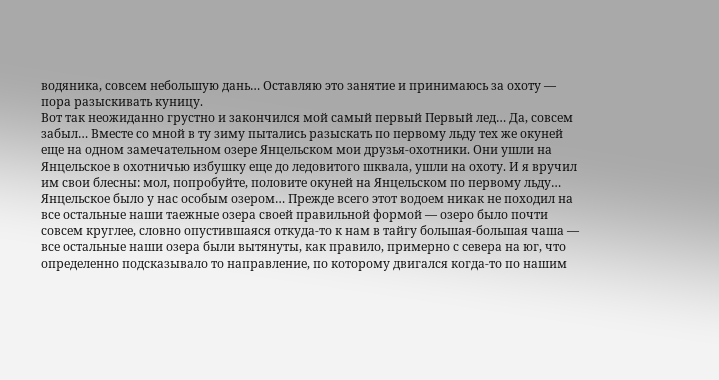водяника, совсем небольшую дань… Оставляю это занятие и принимаюсь за охоту — пора разыскивать куницу.
Вот так неожиданно грустно и закончился мой самый первый Первый лед… Да, совсем забыл… Вместе со мной в ту зиму пытались разыскать по первому льду тех же окуней еще на одном замечательном озере Янцельском мои друзья-охотники. Они ушли на Янцельское в охотничью избушку еще до ледовитого шквала, ушли на охоту. И я вручил им свои блесны: мол, попробуйте, половите окуней на Янцельском по первому льду…
Янцельское было у нас особым озером… Прежде всего этот водоем никак не походил на все остальные наши таежные озера своей правильной формой — озеро было почти совсем круглее, словно опустившаяся откуда-то к нам в тайгу большая-большая чаша — все остальные наши озера были вытянуты, как правило, примерно с севера на юг, что определенно подсказывало то направление, по которому двигался когда-то по нашим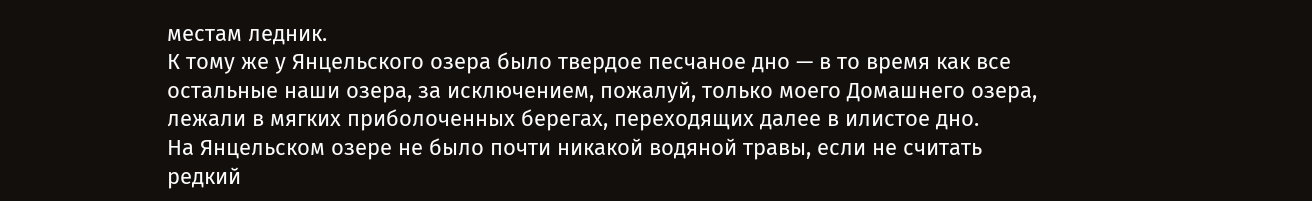местам ледник.
К тому же у Янцельского озера было твердое песчаное дно — в то время как все остальные наши озера, за исключением, пожалуй, только моего Домашнего озера, лежали в мягких приболоченных берегах, переходящих далее в илистое дно.
На Янцельском озере не было почти никакой водяной травы, если не считать редкий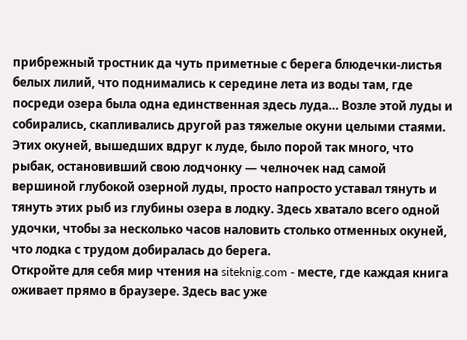прибрежный тростник да чуть приметные с берега блюдечки-листья белых лилий, что поднимались к середине лета из воды там, где посреди озера была одна единственная здесь луда… Возле этой луды и собирались, скапливались другой раз тяжелые окуни целыми стаями. Этих окуней, вышедших вдруг к луде, было порой так много, что рыбак, остановивший свою лодчонку — челночек над самой вершиной глубокой озерной луды, просто напросто уставал тянуть и тянуть этих рыб из глубины озера в лодку. Здесь хватало всего одной удочки, чтобы за несколько часов наловить столько отменных окуней, что лодка с трудом добиралась до берега.
Откройте для себя мир чтения на siteknig.com - месте, где каждая книга оживает прямо в браузере. Здесь вас уже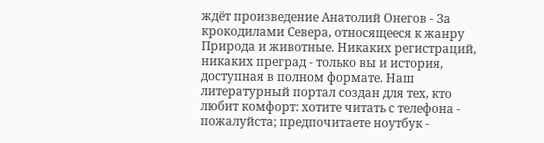ждёт произведение Анатолий Онегов - За крокодилами Севера, относящееся к жанру Природа и животные. Никаких регистраций, никаких преград - только вы и история, доступная в полном формате. Наш литературный портал создан для тех, кто любит комфорт: хотите читать с телефона - пожалуйста; предпочитаете ноутбук -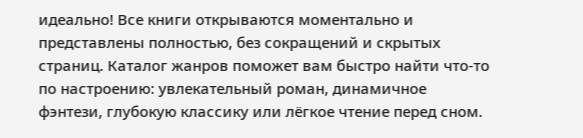идеально! Все книги открываются моментально и представлены полностью, без сокращений и скрытых страниц. Каталог жанров поможет вам быстро найти что-то по настроению: увлекательный роман, динамичное фэнтези, глубокую классику или лёгкое чтение перед сном.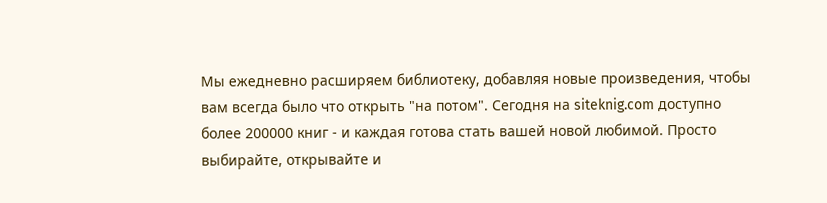Мы ежедневно расширяем библиотеку, добавляя новые произведения, чтобы вам всегда было что открыть "на потом". Сегодня на siteknig.com доступно более 200000 книг - и каждая готова стать вашей новой любимой. Просто выбирайте, открывайте и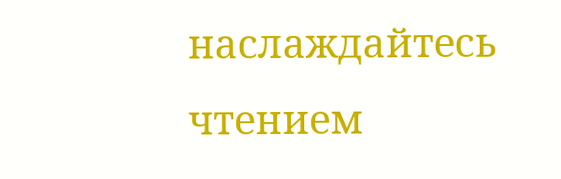наслаждайтесь чтением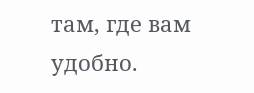там, где вам удобно.